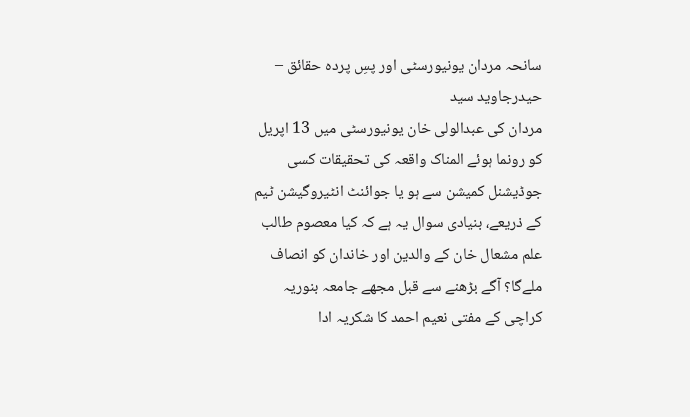سانحہ مردان یونیورسٹی اور پسِ پردہ حقائق – حیدرجاوید سید
مردان کی عبدالولی خان یونیورسٹی میں 13 اپریل کو رونما ہوئے المناک واقعہ کی تحقیقات کسی جوڈیشنل کمیشن سے ہو یا جوائنٹ انٹیروگیشن ٹیم کے ذریعے، بنیادی سوال یہ ہے کہ کیا معصوم طالب علم مشعال خان کے والدین اور خاندان کو انصاف ملےگا؟ آگے بڑھنے سے قبل مجھے جامعہ بنوریہ کراچی کے مفتی نعیم احمد کا شکریہ ادا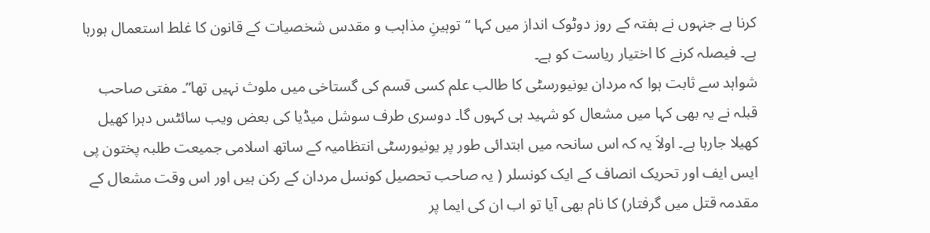کرنا ہے جنہوں نے ہفتہ کے روز دوٹوک انداز میں کہا “توہینِ مذاہب و مقدس شخصیات کے قانون کا غلط استعمال ہورہا ہے۔ فیصلہ کرنے کا اختیار ریاست کو ہے۔
شواہد سے ثابت ہوا کہ مردان یونیورسٹی کا طالب علم کسی قسم کی گستاخی میں ملوث نہیں تھا”۔ مفتی صاحب قبلہ نے یہ بھی کہا میں مشعال کو شہید ہی کہوں گا۔ دوسری طرف سوشل میڈیا کی بعض ویب سائٹس دہرا کھیل کھیلا جارہا ہے۔ اولاَ یہ کہ اس سانحہ میں ابتدائی طور پر یونیورسٹی انتظامیہ کے ساتھ اسلامی جمیعت طلبہ پختون پی ایس ایف اور تحریک انصاف کے ایک کونسلر ( یہ صاحب تحصیل کونسل مردان کے رکن ہیں اور اس وقت مشعال کے مقدمہ قتل میں گرفتار) کا نام بھی آیا تو اب ان کی ایما پر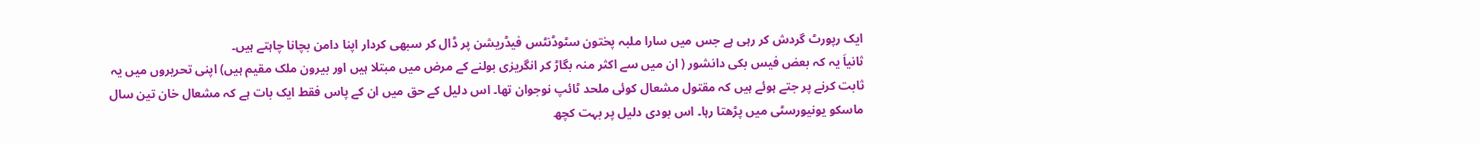ایک رپورٹ گردش کر رہی ہے جس میں سارا ملبہ پختون سٹوڈنٹس فیڈریشن پر ڈال کر سبھی کردار اپنا دامن بچانا چاہتے ہیں۔
ثانیاَ یہ کہ بعض فیس بکی دانشور ( ان میں سے اکثر منہ بگاڑ کر انگریزی بولنے کے مرض میں مبتلا ہیں اور بیرون ملک مقیم ہیں) اپنی تحریروں میں یہ ثابت کرنے پر جتے ہوئے ہیں کہ مقتول مشعال کوئی ملحد ٹائپ نوجوان تھا۔ اس دلیل کے حق میں ان کے پاس فقط ایک بات ہے کہ مشعال خان تین سال ماسکو یونیورسٹی میں پڑھتا رہا۔ اس بودی دلیل پر بہت کچھ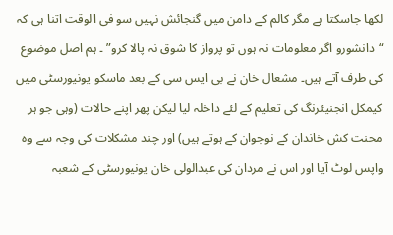لکھا جاسکتا ہے مگر کالم کے دامن میں گنجائش نہیں سو فی الوقت اتنا ہی کہ “دانشورو اگر معلومات نہ ہوں تو پرواز کا شوق نہ پالا کرو” ۔ ہم اصل موضوع کی طرف آتے ہیں۔ مشعال خان نے بی ایس سی کے بعد ماسکو یونیورسٹی میں کیمکل انجنیئرنگ کی تعلیم کے لئے داخلہ لیا لیکن پھر اپنے حالات (وہی جو ہر محنت کش خاندان کے نوجوان کے ہوتے ہیں) اور چند مشکلات کی وجہ سے وہ واپس لوٹ آیا اور اس نے مردان کی عبدالولی خان یونیورسٹی کے شعبہ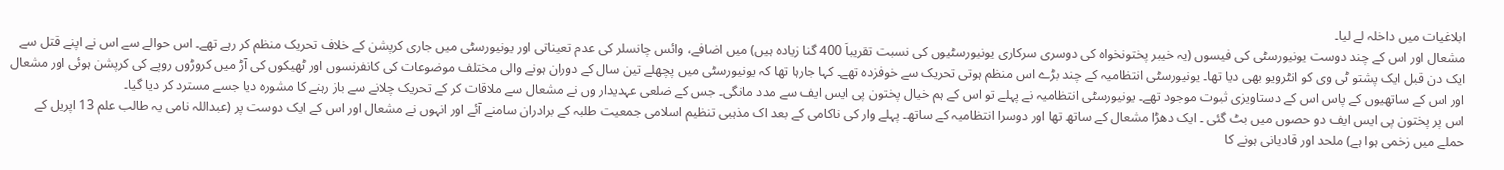ابلاغیات میں داخلہ لے لیا۔
مشعال اور اس کے چند دوست یونیورسٹی کی فیسوں (یہ خیبر پختونخواہ کی دوسری سرکاری یونیورسٹیوں کی نسبت تقریباَ 400 گنا زیادہ ہیں) میں اضافے، وائس چانسلر کی عدم تعیناتی اور یونیورسٹی میں جاری کرپشن کے خلاف تحریک منظم کر رہے تھے۔ اس حوالے سے اس نے اپنے قتل سے ایک دن قبل ایک پشتو ٹی وی کو انٹرویو بھی دیا تھا۔ یونیورسٹی انتظامیہ کے چند بڑے اس منظم ہوتی تحریک سے خوفزدہ تھے۔ کہا جارہا تھا کہ یونیورسٹی میں پچھلے تین سال کے دوران ہونے والی مختلف موضوعات کی کانفرنسوں اور ٹھیکوں کی آڑ میں کروڑوں روپے کی کرپشن ہوئی اور مشعال اور اس کے ساتھیوں کے پاس اس کے دستاویزی ثبوت موجود تھے۔ یونیورسٹی انتظامیہ نے پہلے تو اس کے ہم خیال پختون پی ایس ایف سے مدد مانگی۔ جس کے ضلعی عہدیدار وں نے مشعال سے ملاقات کر کے تحریک چلانے سے باز رہنے کا مشورہ دیا جسے مسترد کر دیا گیا۔
اس پر پختون پی ایس ایف دو حصوں میں بٹ گئی ۔ ایک دھڑا مشعال کے ساتھ تھا اور دوسرا انتظامیہ کے ساتھ۔ پہلے وار کی ناکامی کے بعد اک مذہبی تنظیم اسلامی جمعیت طلبہ کے برادران سامنے آئے اور انہوں نے مشعال اور اس کے ایک دوست پر (عبداللہ نامی یہ طالب علم 13 اپریل کے حملے میں زخمی ہوا ہے) ملحد اور قادیانی ہونے کا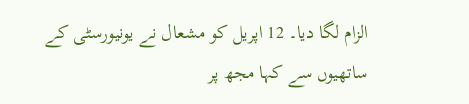الزام لگا دیا۔ 12 اپریل کو مشعال نے یونیورسٹی کے ساتھیوں سے کہا مجھ پر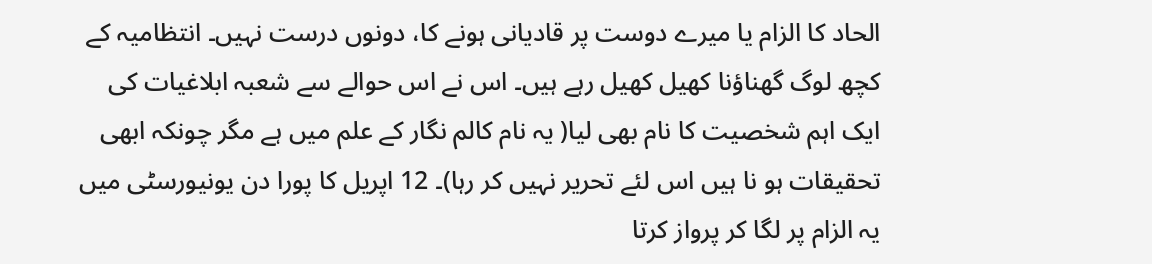الحاد کا الزام یا میرے دوست پر قادیانی ہونے کا، دونوں درست نہیں۔ انتظامیہ کے کچھ لوگ گھناؤنا کھیل کھیل رہے ہیں۔ اس نے اس حوالے سے شعبہ ابلاغیات کی ایک اہم شخصیت کا نام بھی لیا( یہ نام کالم نگار کے علم میں ہے مگر چونکہ ابھی تحقیقات ہو نا ہیں اس لئے تحریر نہیں کر رہا)۔ 12 اپریل کا پورا دن یونیورسٹی میں یہ الزام پر لگا کر پرواز کرتا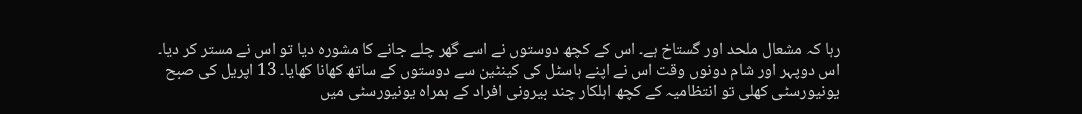رہا کہ مشعال ملحد اور گستاخ ہے۔ اس کے کچھ دوستوں نے اسے گھر چلے جانے کا مشورہ دیا تو اس نے مستر کر دیا۔
اس دوپہر اور شام دونوں وقت اس نے اپنے ہاسٹل کی کینٹین سے دوستوں کے ساتھ کھانا کھایا۔ 13 اپریل کی صبح یونیورسٹی کھلی تو انتظامیہ کے کچھ اہلکار چند بیرونی افراد کے ہمراہ یونیورسٹی میں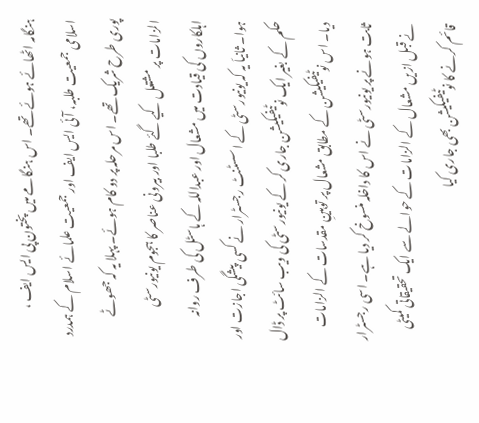ہنگامہ اٹھائے ہوئے تھے۔ اس ہنگامے میں پختون پی ایس ایف ، اسلامی جمعیت طلبہ، آئی ایس ایف اور جمعیت علمائے اسلام کے ہمدرد پوری طرح شریک تھے۔ اس مرحلہ پر دو کام ہوئے۔ پہلا یہ کہ جھوٹے الزامات پر مشتعل کیے گئے طلبا اور بیرونی عناصر کا ہجوم یونیورسٹی اہلکاروں کی قیادت میں مشعال اور عبداللہ کے ہاسٹل کی طرف روانہ ہوا۔ ثانیاَ یہ کہ یونیورسٹی کے اسسٹنٹ رجسٹرار نے کسی پیشگی اجازت اور حکم کے بغیر ایک نوٹیفیکیشن جاری کر کے یونیورسٹی کی ویب سائٹ پر ڈال دیا۔ اس نوٹیفیکیشن کے مطابق مشعال پر توہینِ مقدسات کے الزامات ثابت ہونے پر یونیورسٹی نے اس کا داخلہ منسوخ کر دیا ہے۔ اسی رجسٹرار نے قبل ازیں مشعال کے الزامات کے حوالے سے ایک تحقیقاتی کمیٹی قائم کرنے کا نوٹیفیکیشن بھی جاری کیا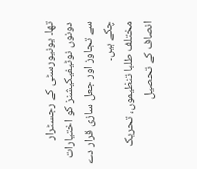تھا۔ یونیورسٹی کے رجسٹرار دونوں نوٹیفیکیشنز کو اختیارات سے تجاوز اور جعل سازی قرار دے چکے ہیں۔
مختلف طلبا تنظیموں، تحریک انصاف کے تحصیل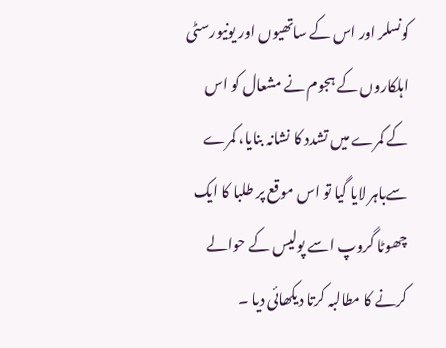کونسلر اور اس کے ساتھیوں اور یونیورسٹی اہلکاروں کے ہجوم نے مشعال کو اس کے کمرے میں تشدد کا نشانہ بنایا، کمرے سےباہر لایا گیا تو اس موقع پر طلبا کا ایک چھوٹا گروپ اسے پولیس کے حوالے کرنے کا مطالبہ کرتا دیکھائی دیا ۔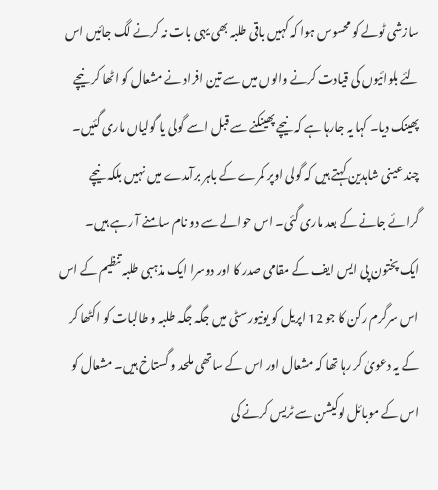سازشی ٹولے کو محسوس ہوا کہ کہیں باقی طلبہ بھی یہی بات نہ کرنے لگ جائیں اس لئے بلوائیوں کی قیادت کرنے والوں میں سے تین افراد نے مشعال کو اٹھا کر نیچے پھینک دیا۔ کہا یہ جارہا ہے کہ نیچے پھینکنے سے قبل اسے گولی یا گولیاں ماری گئیں۔ چند عینی شاہدین کہتے ہیں کہ گولی اوپر کمرے کے باہر برآمدے میں نہیں بلکہ نیچے گرائے جانے کے بعد ماری گئی۔ اس حوالے سے دو نام سامنے آ رہے ہیں۔
ایک پختون پی ایس ایف کے مقامی صدر کا اور دوسرا ایک مذہبی طلبہ تنظیم کے اس اس سرگرم رکن کا جو 12 اپریل کو یونیورسٹی میں جگہ جگہ طلبہ و طالبات کو اکٹھا کر کے یہ دعویٰ کر رہا تھا کہ مشعال اور اس کے ساتھی ملحد و گستاخ ہیں۔ مشعال کو اس کے موبائل لوکیشن سے ٹریس کرنے کی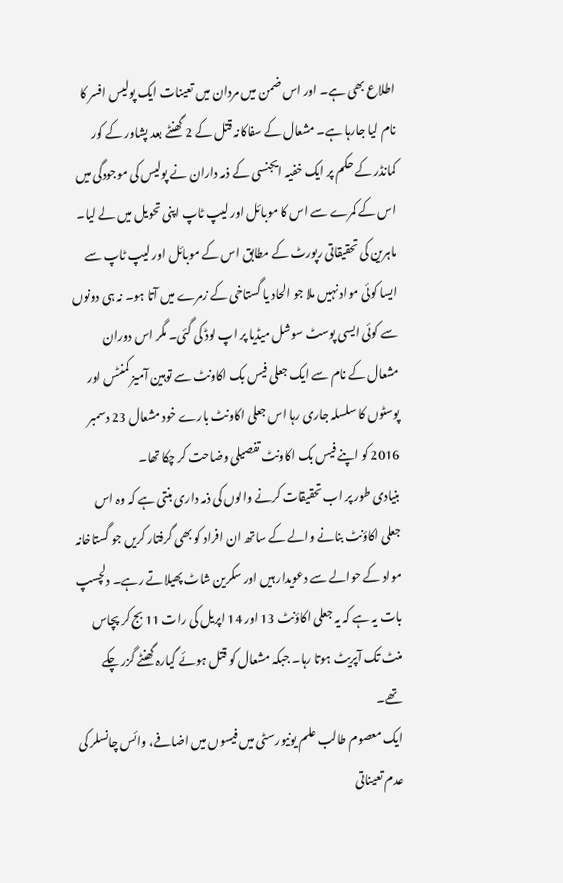اطلاع بھی ہے۔ اور اس ضمن میں مردان میں تعینات ایک پولیس افسر کا نام لیا جارہا ہے۔ مشعال کے سفاکانہ قتل کے 2 گھنٹے بعد پشاور کے کور کمانڈر کے حکم پر ایک خفیہ ایجنسی کے ذمہ داران نے پولیس کی موجودگی میں اس کے کمرے سے اس کا موبائل اور لیپ ٹاپ اپنی تحویل میں لے لیا۔ ماہرین کی تحقیقاتی رپورٹ کے مطابق اس کے موبائل اور لیپ ٹاپ سے ایسا کوئی مواد نہیں ملا جو الحاد یا گستاخی کے زمرے میں آتا ہو۔ نہ ہی دونوں سے کوئی ایسی پوسٹ سوشل میڈیا پر اپ لوڈ کی گئی۔ مگر اس دوران مشعال کے نام سے ایک جعلی فیس بک اکاونٹ سے توہین آمیز کمنٹس اور پوسٹوں کا سلسلہ جاری رہا اس جعلی اکاونٹ بارے خود مشعال 23 دسمبر 2016 کو اپنے فیس بک اکاونٹ تفصیلی وضاحت کر چکا تھا۔
بنیادی طور پر اب تحقیقات کرنے والوں کی ذمہ داری بنتی ہے کہ وہ اس جعلی اکاؤنٹ بنانے والے کے ساتھ ان افراد کو بھی گرفتار کریں جو گستاخانہ مواد کے حوالے سے دعویدار ہیں اور سکرین شاٹ پھیلاتے رہے۔ دلچسپ بات یہ ہے کہ یہ جعلی اکاؤنٹ 13 اور 14 اپریل کی رات 11 بج کر پچاس منٹ تک آپریٹ ہوتا رہا۔ جبکہ مشعال کو قتل ہوئے گیارہ گھنٹے گزر چکے تھے۔
ایک معصوم طالب علم یونیورسٹی میں فیسوں میں اضافے، وائس چانسلر کی عدم تعیناتی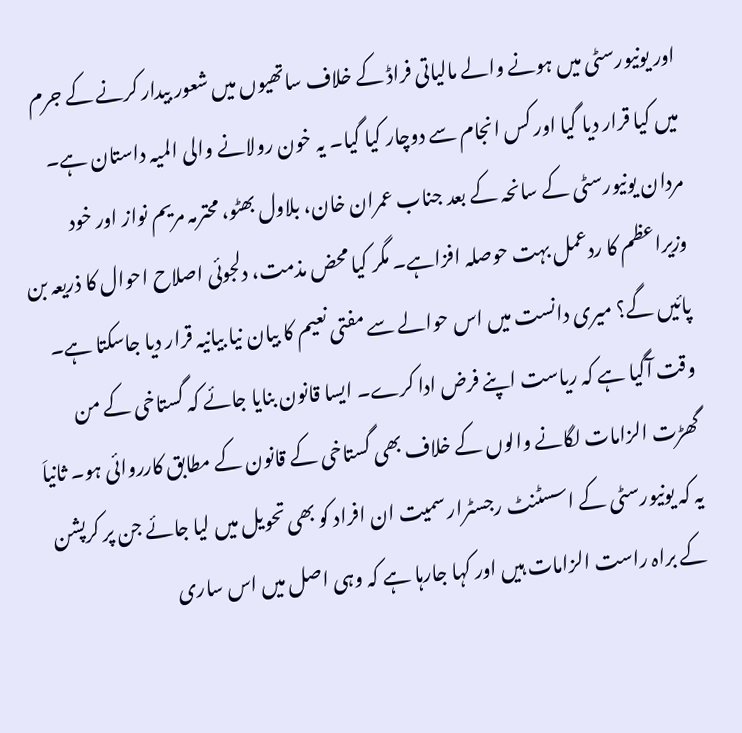اور یونیورسٹی میں ہونے والے مالیاتی فراڈ کے خلاف ساتھیوں میں شعور بیدار کرنے کے جرم میں کیا قرار دیا گیا اور کس انجام سے دوچار کیا گیا۔ یہ خون رولانے والی المیہ داستان ہے۔
مردان یونیورسٹی کے سانحہ کے بعد جناب عمران خان، بلاول بھٹو، محترمہ مریم نواز اور خود وزیراعظم کا ردعمل بہت حوصلہ افزاہے۔ مگر کیا محض مذمت، دلجوئی اصلاح احوال کا ذریعہ بن پائیں گے؟ میری دانست میں اس حوالے سے مفتی نعیم کا بیان نیا بیانیہ قرار دیا جاسکتا ہے۔ وقت آگیا ہے کہ ریاست اپنے فرض ادا کرے۔ ایسا قانون بنایا جائے کہ گستاخی کے من گھڑت الزامات لگانے والوں کے خلاف بھی گستاخی کے قانون کے مطابق کارروائی ہو۔ ثانیاَ یہ کہ یونیورسٹی کے اسسٹنٹ رجسٹرار سمیت ان افراد کو بھی تحویل میں لیا جائے جن پر کرپشن کے براہ راست الزامات ہیں اور کہا جارہا ہے کہ وہی اصل میں اس ساری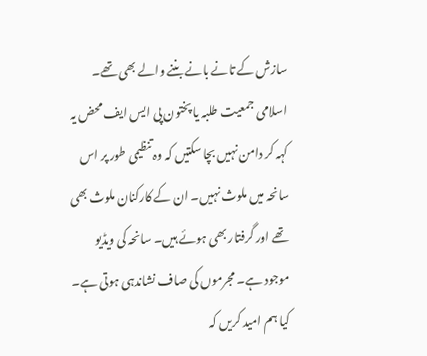سازش کے تانے بانے بننے والے بھی تھے۔ اسلامی جمعیت طلبہ یا پختون پی ایس ایف محض یہ کہہ کر دامن نہیں بچا سکتیں کہ وہ تنظیمی طور پر اس سانحہ میں ملوث نہیں۔ ان کے کارکنان ملوث بھی تھے اور گرفتار بھی ہوئے ہیں۔ سانحہ کی ویڈیو موجود ہے۔ مجرموں کی صاف نشاندہی ہوتی ہے۔ کیا ہم امید کریں کہ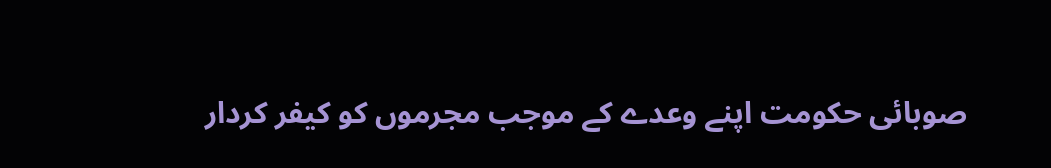صوبائی حکومت اپنے وعدے کے موجب مجرموں کو کیفر کردار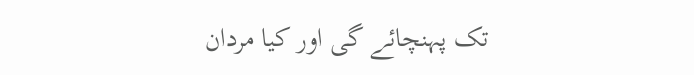تک پہنچائے گی اور کیا مردان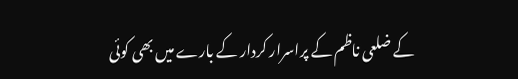کے ضلعی ناظم کے پراسرار کردار کے بارے میں بھی کوئی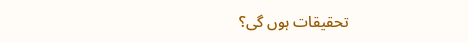تحقیقات ہوں گی؟